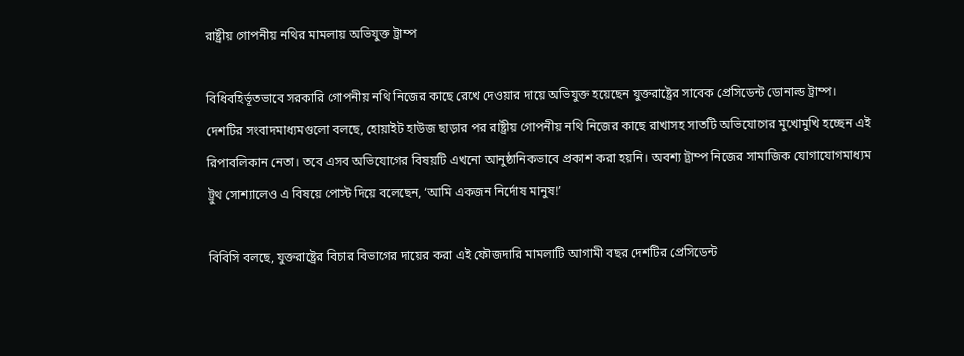রাষ্ট্রীয় গোপনীয় নথির মামলায় অভিযুক্ত ট্রাম্প

বিধিবহির্ভূতভাবে সরকারি গোপনীয় নথি নিজের কাছে রেখে দেওয়ার দায়ে অভিযুক্ত হয়েছেন যুক্তরাষ্ট্রের সাবেক প্রেসিডেন্ট ডোনাল্ড ট্রাম্প। দেশটির সংবাদমাধ্যমগুলো বলছে, হোয়াইট হাউজ ছাড়ার পর রাষ্ট্রীয় গোপনীয় নথি নিজের কাছে রাখাসহ সাতটি অভিযোগের মুখোমুখি হচ্ছেন এই রিপাবলিকান নেতা। তবে এসব অভিযোগের বিষয়টি এখনো আনুষ্ঠানিকভাবে প্রকাশ করা হয়নি। অবশ্য ট্রাম্প নিজের সামাজিক যোগাযোগমাধ্যম ট্রুথ সোশ্যালেও এ বিষয়ে পোস্ট দিয়ে বলেছেন, ‘আমি একজন নির্দোষ মানুষ!’

বিবিসি বলছে, যুক্তরাষ্ট্রের বিচার বিভাগের দায়ের করা এই ফৌজদারি মামলাটি আগামী বছর দেশটির প্রেসিডেন্ট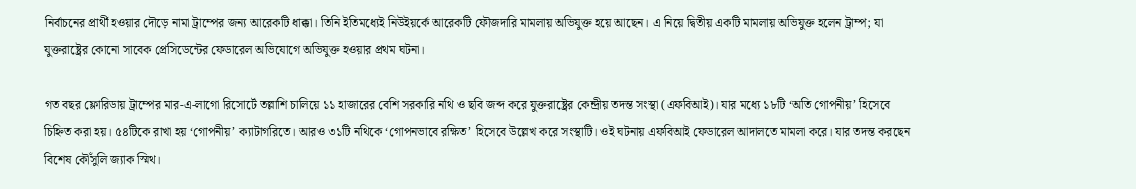নির্বাচনের প্রার্থী হওয়ার দৌড়ে নামা ট্রাম্পের জন্য আরেকটি ধাক্কা। তিনি ইতিমধ্যেই নিউইয়র্কে আরেকটি ফৌজদারি মামলায় অভিযুক্ত হয়ে আছেন। এ নিয়ে দ্বিতীয় একটি মামলায় অভিযুক্ত হলেন ট্রাম্প; যা যুক্তরাষ্ট্রের কোনো সাবেক প্রেসিডেন্টের ফেডারেল অভিযোগে অভিযুক্ত হওয়ার প্রথম ঘটনা।

গত বছর ফ্লোরিডায় ট্রাম্পের মার-এ-লাগো রিসোর্টে তল্লাশি চালিয়ে ১১ হাজারের বেশি সরকারি নথি ও ছবি জব্দ করে যুক্তরাষ্ট্রের কেন্দ্রীয় তদন্ত সংস্থা (এফবিআই)। যার মধ্যে ১৮টি ‘অতি গোপনীয়’ হিসেবে চিহ্নিত করা হয়। ৫৪টিকে রাখা হয় ‘গোপনীয়’ ক্যাটাগরিতে। আরও ৩১টি নথিকে ‘গোপনভাবে রক্ষিত’ হিসেবে উল্লেখ করে সংস্থাটি। ওই ঘটনায় এফবিআই ফেডারেল আদালতে মামলা করে। যার তদন্ত করছেন বিশেষ কৌঁসুলি জ্যাক স্মিথ।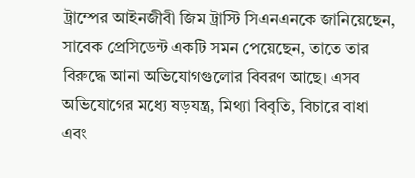ট্রাম্পের আইনজীবী জিম ট্রাস্টি সিএনএনকে জানিয়েছেন, সাবেক প্রেসিডেন্ট একটি সমন পেয়েছেন, তাতে তার বিরুদ্ধে আনা অভিযোগগুলোর বিবরণ আছে। এসব অভিযোগের মধ্যে ষড়যন্ত্র, মিথ্যা বিবৃতি, বিচারে বাধা এবং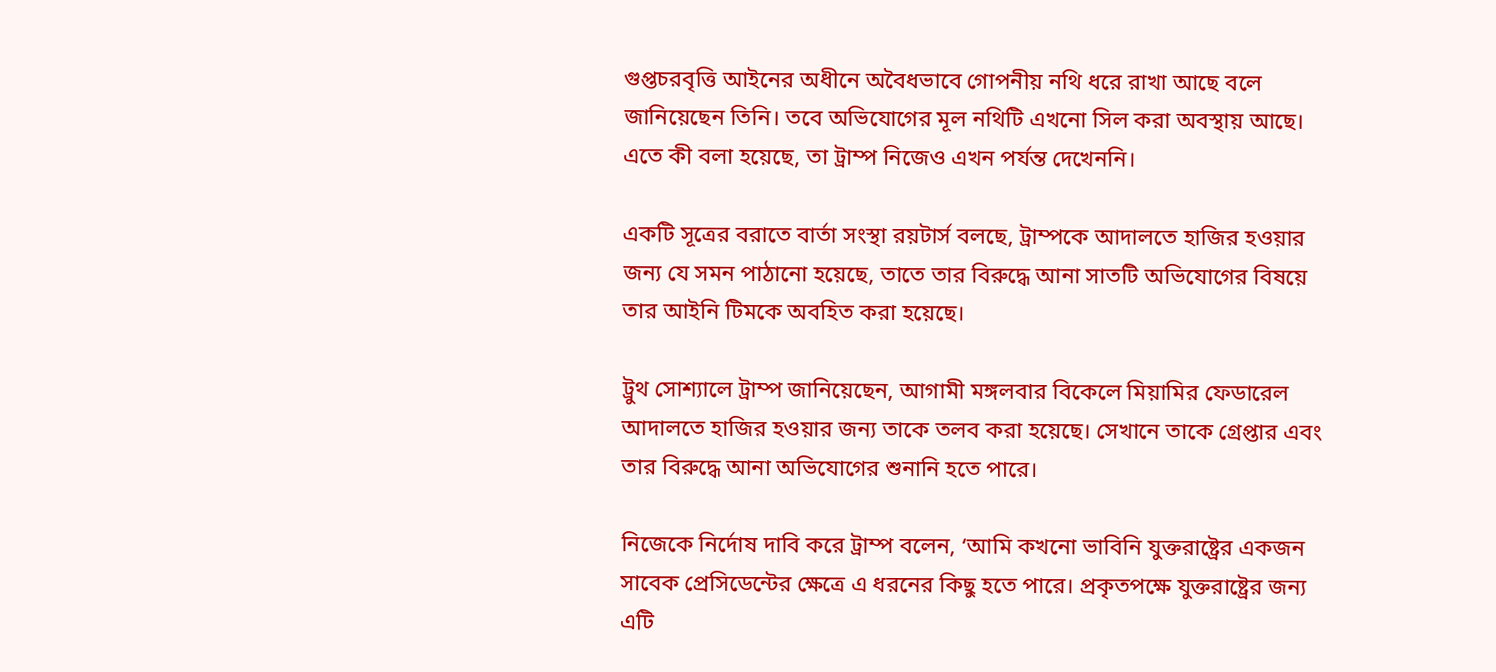গুপ্তচরবৃত্তি আইনের অধীনে অবৈধভাবে গোপনীয় নথি ধরে রাখা আছে বলে জানিয়েছেন তিনি। তবে অভিযোগের মূল নথিটি এখনো সিল করা অবস্থায় আছে। এতে কী বলা হয়েছে, তা ট্রাম্প নিজেও এখন পর্যন্ত দেখেননি।

একটি সূত্রের বরাতে বার্তা সংস্থা রয়টার্স বলছে, ট্রাম্পকে আদালতে হাজির হওয়ার জন্য যে সমন পাঠানো হয়েছে, তাতে তার বিরুদ্ধে আনা সাতটি অভিযোগের বিষয়ে তার আইনি টিমকে অবহিত করা হয়েছে।

ট্রুথ সোশ্যালে ট্রাম্প জানিয়েছেন, আগামী মঙ্গলবার বিকেলে মিয়ামির ফেডারেল আদালতে হাজির হওয়ার জন্য তাকে তলব করা হয়েছে। সেখানে তাকে গ্রেপ্তার এবং তার বিরুদ্ধে আনা অভিযোগের শুনানি হতে পারে।

নিজেকে নির্দোষ দাবি করে ট্রাম্প বলেন, ‘আমি কখনো ভাবিনি যুক্তরাষ্ট্রের একজন সাবেক প্রেসিডেন্টের ক্ষেত্রে এ ধরনের কিছু হতে পারে। প্রকৃতপক্ষে যুক্তরাষ্ট্রের জন্য এটি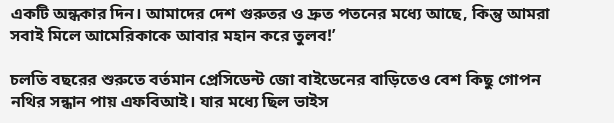একটি অন্ধকার দিন। আমাদের দেশ গুরুতর ও দ্রুত পতনের মধ্যে আছে, কিন্তু আমরা সবাই মিলে আমেরিকাকে আবার মহান করে তুলব!’

চলতি বছরের শুরুতে বর্তমান প্রেসিডেন্ট জো বাইডেনের বাড়িতেও বেশ কিছু গোপন নথির সন্ধান পায় এফবিআই। যার মধ্যে ছিল ভাইস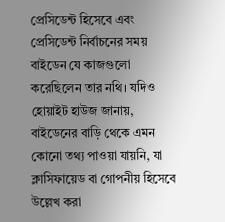প্রেসিডেন্ট হিসেবে এবং প্রেসিডেন্ট নির্বাচনের সময় বাইডেন যে কাজগুলো করেছিলেন তার নথি। যদিও হোয়াইট হাউজ জানায়, বাইডেনের বাড়ি থেকে এমন কোনো তথ্য পাওয়া যায়নি, যা ক্লাসিফায়েড বা গোপনীয় হিসেবে উল্লেখ করা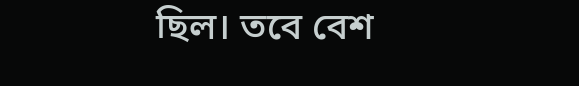ছিল। তবে বেশ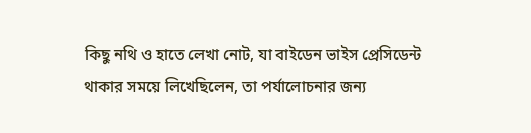কিছু নথি ও হাতে লেখা নোট, যা বাইডেন ভাইস প্রেসিডেন্ট থাকার সময়ে লিখেছিলেন, তা পর্যালোচনার জন্য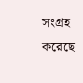সংগ্রহ করেছে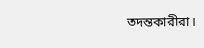তদন্তকারীরা।